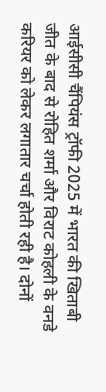आईसीसी चैंपियंस ट्रॉफी 2025 में भारत की खिताबी जीत के बाद से रोहित शर्मा और विराट कोहली के वनडे करियर को लेकर लगातार चर्चा होती रही है। दोनों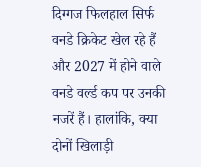दिग्गज फिलहाल सिर्फ वनडे क्रिकेट खेल रहे हैं और 2027 में होने वाले वनडे वर्ल्ड कप पर उनकी नजरें हैं। हालांकि, क्या दोनों खिलाड़ी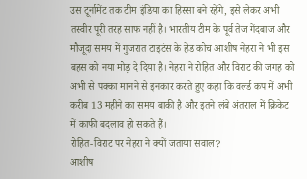उस टूर्नामेंट तक टीम इंडिया का हिस्सा बने रहेंगे, इसे लेकर अभी तस्वीर पूरी तरह साफ नहीं है। भारतीय टीम के पूर्व तेज गेंदबाज और मौजूदा समय में गुजरात टाइटंस के हेड कोच आशीष नेहरा ने भी इस बहस को नया मोड़ दे दिया है। नेहरा ने रोहित और विराट की जगह को अभी से पक्का मानने से इनकार करते हुए कहा कि वर्ल्ड कप में अभी करीब 13 महीने का समय बाकी है और इतने लंबे अंतराल में क्रिकेट में काफी बदलाव हो सकते हैं।
रोहित-विराट पर नेहरा ने क्यों जताया सवाल?
आशीष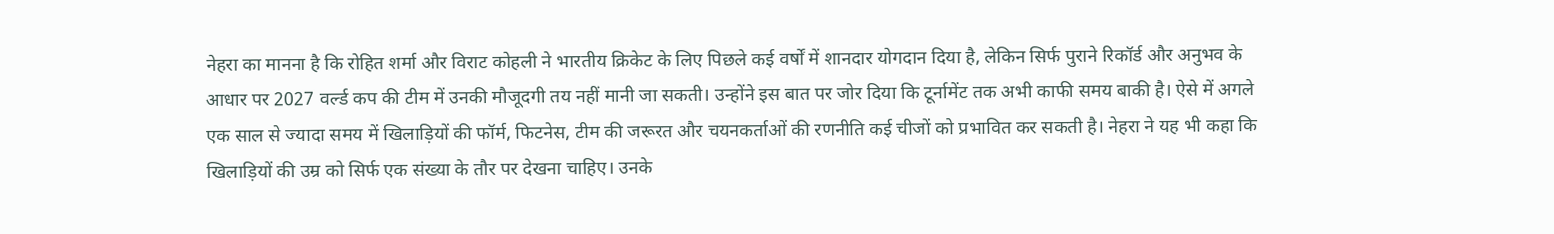नेहरा का मानना है कि रोहित शर्मा और विराट कोहली ने भारतीय क्रिकेट के लिए पिछले कई वर्षों में शानदार योगदान दिया है, लेकिन सिर्फ पुराने रिकॉर्ड और अनुभव के आधार पर 2027 वर्ल्ड कप की टीम में उनकी मौजूदगी तय नहीं मानी जा सकती। उन्होंने इस बात पर जोर दिया कि टूर्नामेंट तक अभी काफी समय बाकी है। ऐसे में अगले एक साल से ज्यादा समय में खिलाड़ियों की फॉर्म, फिटनेस, टीम की जरूरत और चयनकर्ताओं की रणनीति कई चीजों को प्रभावित कर सकती है। नेहरा ने यह भी कहा कि खिलाड़ियों की उम्र को सिर्फ एक संख्या के तौर पर देखना चाहिए। उनके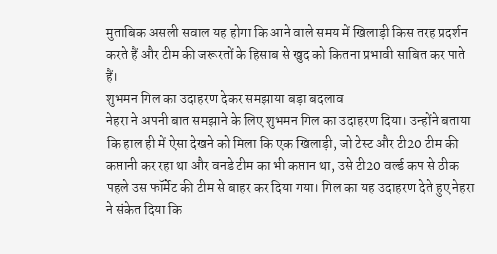मुताबिक असली सवाल यह होगा कि आने वाले समय में खिलाड़ी किस तरह प्रदर्शन करते हैं और टीम की जरूरतों के हिसाब से खुद को कितना प्रभावी साबित कर पाते हैं।
शुभमन गिल का उदाहरण देकर समझाया बड़ा बदलाव
नेहरा ने अपनी बात समझाने के लिए शुभमन गिल का उदाहरण दिया। उन्होंने बताया कि हाल ही में ऐसा देखने को मिला कि एक खिलाड़ी, जो टेस्ट और टी20 टीम की कप्तानी कर रहा था और वनडे टीम का भी कप्तान था, उसे टी20 वर्ल्ड कप से ठीक पहले उस फॉर्मेट की टीम से बाहर कर दिया गया। गिल का यह उदाहरण देते हुए नेहरा ने संकेत दिया कि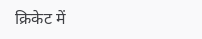क्रिकेट में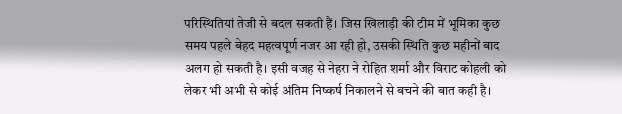परिस्थितियां तेजी से बदल सकती हैं। जिस खिलाड़ी की टीम में भूमिका कुछ समय पहले बेहद महत्वपूर्ण नजर आ रही हो, उसकी स्थिति कुछ महीनों बाद अलग हो सकती है। इसी वजह से नेहरा ने रोहित शर्मा और विराट कोहली को लेकर भी अभी से कोई अंतिम निष्कर्ष निकालने से बचने की बात कही है।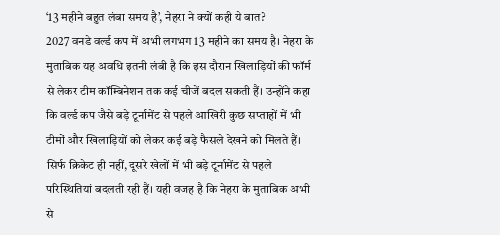‘13 महीने बहुत लंबा समय है’, नेहरा ने क्यों कही ये बात?
2027 वनडे वर्ल्ड कप में अभी लगभग 13 महीने का समय है। नेहरा के मुताबिक यह अवधि इतनी लंबी है कि इस दौरान खिलाड़ियों की फॉर्म से लेकर टीम कॉम्बिनेशन तक कई चीजें बदल सकती हैं। उन्होंने कहा कि वर्ल्ड कप जैसे बड़े टूर्नामेंट से पहले आखिरी कुछ सप्ताहों में भी टीमों और खिलाड़ियों को लेकर कई बड़े फैसले देखने को मिलते हैं। सिर्फ क्रिकेट ही नहीं, दूसरे खेलों में भी बड़े टूर्नामेंट से पहले परिस्थितियां बदलती रही हैं। यही वजह है कि नेहरा के मुताबिक अभी से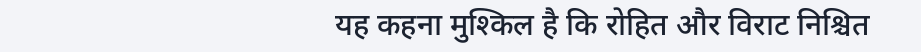यह कहना मुश्किल है कि रोहित और विराट निश्चित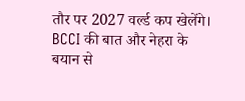तौर पर 2027 वर्ल्ड कप खेलेंगे।
BCCI की बात और नेहरा के बयान से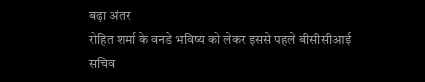बढ़ा अंतर
रोहित शर्मा के वनडे भविष्य को लेकर इससे पहले बीसीसीआई सचिव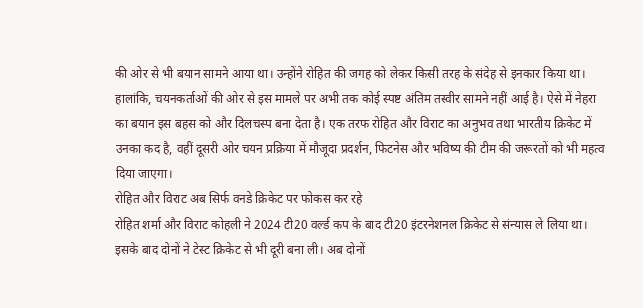की ओर से भी बयान सामने आया था। उन्होंने रोहित की जगह को लेकर किसी तरह के संदेह से इनकार किया था। हालांकि, चयनकर्ताओं की ओर से इस मामले पर अभी तक कोई स्पष्ट अंतिम तस्वीर सामने नहीं आई है। ऐसे में नेहरा का बयान इस बहस को और दिलचस्प बना देता है। एक तरफ रोहित और विराट का अनुभव तथा भारतीय क्रिकेट में उनका कद है, वहीं दूसरी ओर चयन प्रक्रिया में मौजूदा प्रदर्शन, फिटनेस और भविष्य की टीम की जरूरतों को भी महत्व दिया जाएगा।
रोहित और विराट अब सिर्फ वनडे क्रिकेट पर फोकस कर रहे
रोहित शर्मा और विराट कोहली ने 2024 टी20 वर्ल्ड कप के बाद टी20 इंटरनेशनल क्रिकेट से संन्यास ले लिया था। इसके बाद दोनों ने टेस्ट क्रिकेट से भी दूरी बना ली। अब दोनों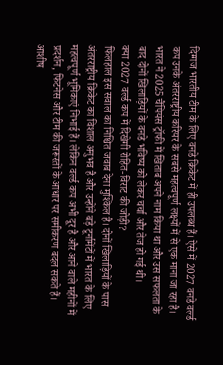दिग्गज भारतीय टीम के लिए वनडे क्रिकेट में ही उपलब्ध हैं। ऐसे में 2027 वनडे वर्ल्ड कप उनके अंतरराष्ट्रीय करियर के सबसे महत्वपूर्ण लक्ष्यों में से एक माना जा रहा है। भारत ने 2025 चैंपियंस ट्रॉफी में खिताब अपने नाम किया था और उस सफलता के बाद दोनों खिलाड़ियों के वनडे भविष्य को लेकर चर्चा और तेज हो गई थी।
क्या 2027 वर्ल्ड कप में दिखेगी रोहित-विराट की जोड़ी?
फिलहाल इस सवाल का निश्चित जवाब देना मुश्किल है। दोनों खिलाड़ियों के पास अंतरराष्ट्रीय क्रिकेट का विशाल अनुभव है और उन्होंने बड़े टूर्नामेंटों में भारत के लिए महत्वपूर्ण भूमिकाएं निभाई हैं। लेकिन वर्ल्ड कप अभी दूर है और आने वाले महीनों में प्रदर्शन, फिटनेस और टीम की जरूरतों के आधार पर समीकरण बदल सकते हैं। आशीष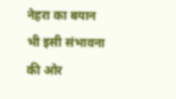नेहरा का बयान भी इसी संभावना की ओर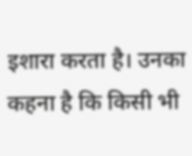इशारा करता है। उनका कहना है कि किसी भी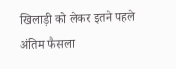खिलाड़ी को लेकर इतने पहले अंतिम फैसला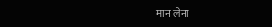मान लेना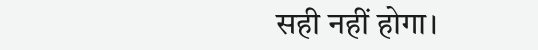सही नहीं होगा।